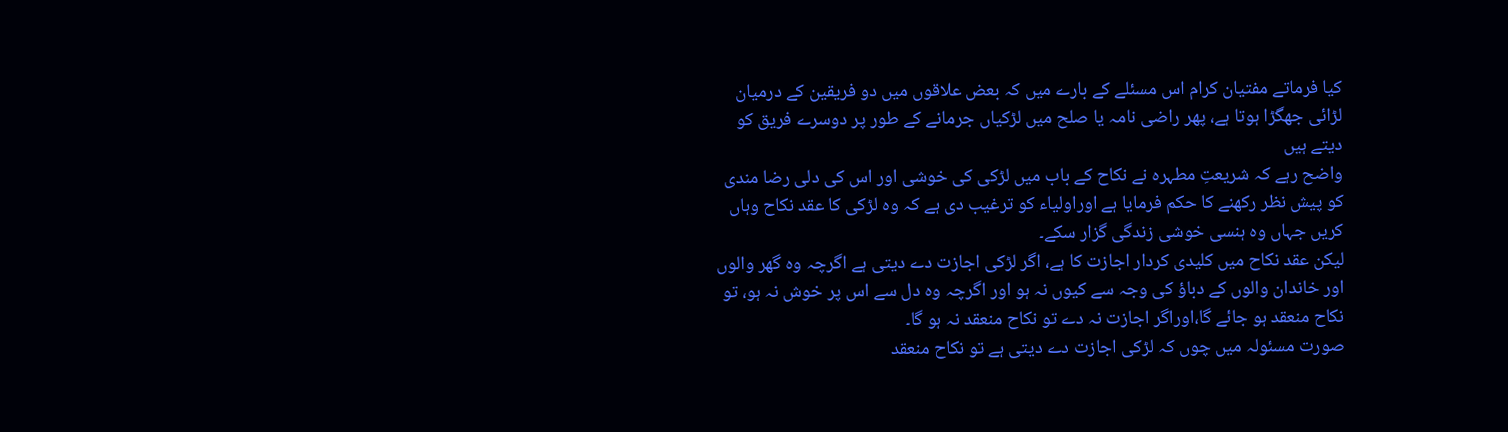کیا فرماتے مفتیان کرام اس مسئلے کے بارے میں کہ بعض علاقوں میں دو فریقین کے درمیان لڑائی جھگڑا ہوتا ہے، پھر راضی نامہ یا صلح میں لڑکیاں جرمانے کے طور پر دوسرے فریق کو دیتے ہیں
واضح رہے کہ شریعتِ مطہرہ نے نکاح کے باب میں لڑکی کی خوشی اور اس کی دلی رضا مندی کو پیش نظر رکھنے کا حکم فرمایا ہے اوراولیاء کو ترغیب دی ہے کہ وہ لڑکی کا عقد نکاح وہاں کریں جہاں وہ ہنسی خوشی زندگی گزار سکے۔
لیکن عقد نکاح میں کلیدی کردار اجازت کا ہے، اگر لڑکی اجازت دے دیتی ہے اگرچہ وہ گھر والوں اور خاندان والوں کے دباؤ کی وجہ سے کیوں نہ ہو اور اگرچہ وہ دل سے اس پر خوش نہ ہو، تو نکاح منعقد ہو جائے گا،اوراگر اجازت نہ دے تو نکاح منعقد نہ ہو گا۔
صورت مسئولہ میں چوں کہ لڑکی اجازت دے دیتی ہے تو نکاح منعقد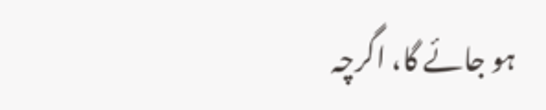ہو جائے گا، اگرچہ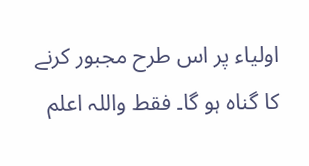اولیاء پر اس طرح مجبور کرنے کا گناہ ہو گا۔ فقط واللہ اعلم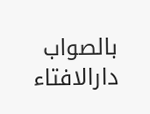بالصواب
دارالافتاء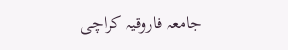جامعہ فاروقیہ کراچی